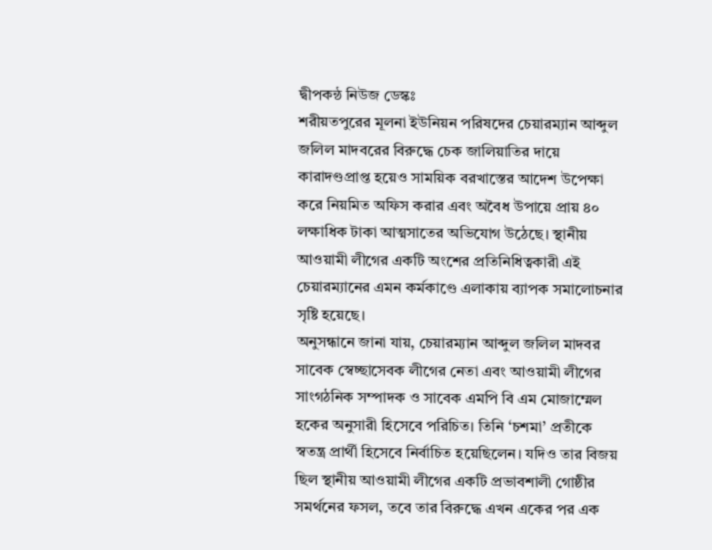দ্বীপকন্ঠ নিউজ ডেস্কঃ
শরীয়তপুরের মূলনা ইউনিয়ন পরিষদের চেয়ারম্যান আব্দুল জলিল মাদবরের বিরুদ্ধে চেক জালিয়াতির দায়ে কারাদণ্ডপ্রাপ্ত হয়েও সাময়িক বরখাস্তের আদেশ উপেক্ষা করে নিয়মিত অফিস করার এবং অবৈধ উপায়ে প্রায় ৪০ লক্ষাধিক টাকা আত্মসাতের অভিযোগ উঠেছে। স্থানীয় আওয়ামী লীগের একটি অংশের প্রতিনিধিত্বকারী এই চেয়ারম্যানের এমন কর্মকাণ্ডে এলাকায় ব্যাপক সমালোচনার সৃষ্টি হয়েছে।
অনুসন্ধানে জানা যায়, চেয়ারম্যান আব্দুল জলিল মাদবর সাবেক স্বেচ্ছাসেবক লীগের নেতা এবং আওয়ামী লীগের সাংগঠনিক সম্পাদক ও সাবেক এমপি বি এম মোজাম্মেল হকের অনুসারী হিসেবে পরিচিত। তিনি ‘চশমা’ প্রতীকে স্বতন্ত্র প্রার্থী হিসেবে নির্বাচিত হয়েছিলেন। যদিও তার বিজয় ছিল স্থানীয় আওয়ামী লীগের একটি প্রভাবশালী গোষ্ঠীর সমর্থনের ফসল, তবে তার বিরুদ্ধে এখন একের পর এক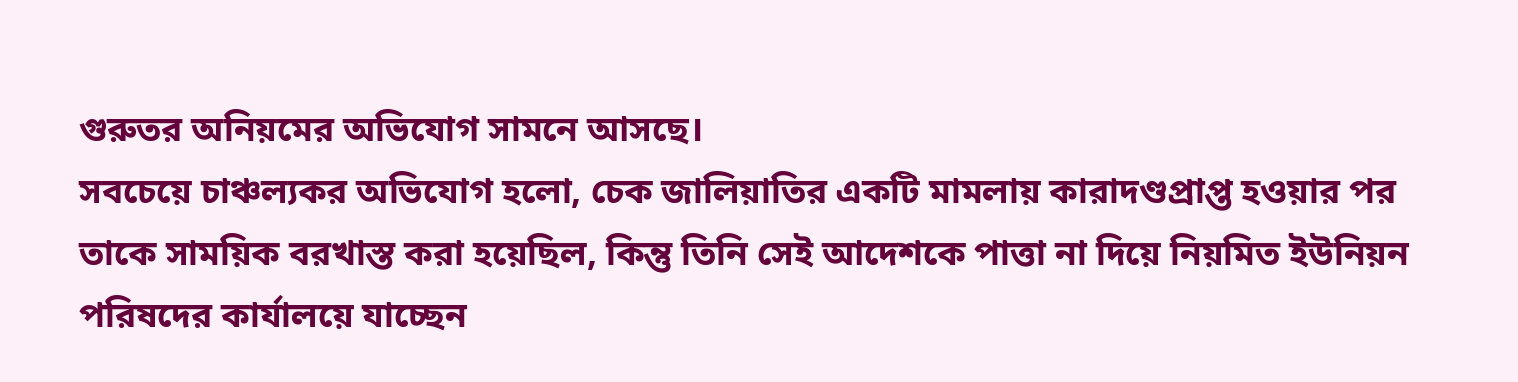গুরুতর অনিয়মের অভিযোগ সামনে আসছে।
সবচেয়ে চাঞ্চল্যকর অভিযোগ হলো, চেক জালিয়াতির একটি মামলায় কারাদণ্ডপ্রাপ্ত হওয়ার পর তাকে সাময়িক বরখাস্ত করা হয়েছিল, কিন্তু তিনি সেই আদেশকে পাত্তা না দিয়ে নিয়মিত ইউনিয়ন পরিষদের কার্যালয়ে যাচ্ছেন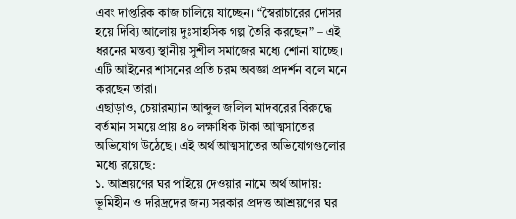এবং দাপ্তরিক কাজ চালিয়ে যাচ্ছেন। “স্বৈরাচারের দোসর হয়ে দিব্যি আলোয় দুঃসাহসিক গল্প তৈরি করছেন” – এই ধরনের মন্তব্য স্থানীয় সুশীল সমাজের মধ্যে শোনা যাচ্ছে। এটি আইনের শাসনের প্রতি চরম অবজ্ঞা প্রদর্শন বলে মনে করছেন তারা।
এছাড়াও, চেয়ারম্যান আব্দুল জলিল মাদবরের বিরুদ্ধে বর্তমান সময়ে প্রায় ৪০ লক্ষাধিক টাকা আত্মসাতের অভিযোগ উঠেছে। এই অর্থ আত্মসাতের অভিযোগগুলোর মধ্যে রয়েছে:
১. আশ্রয়ণের ঘর পাইয়ে দেওয়ার নামে অর্থ আদায়: ভূমিহীন ও দরিদ্রদের জন্য সরকার প্রদত্ত আশ্রয়ণের ঘর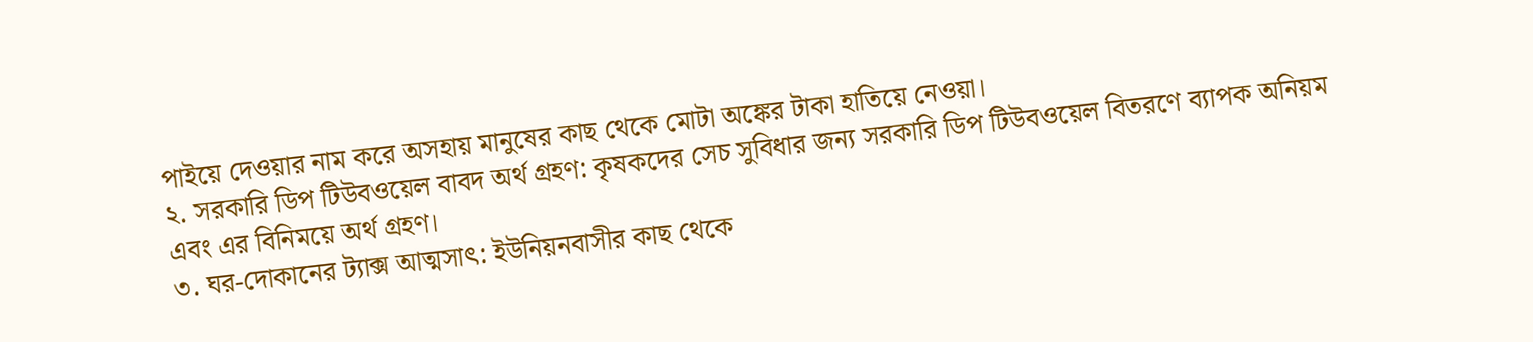পাইয়ে দেওয়ার নাম করে অসহায় মানুষের কাছ থেকে মোটা অঙ্কের টাকা হাতিয়ে নেওয়া।
২. সরকারি ডিপ টিউবওয়েল বাবদ অর্থ গ্রহণ: কৃষকদের সেচ সুবিধার জন্য সরকারি ডিপ টিউবওয়েল বিতরণে ব্যাপক অনিয়ম এবং এর বিনিময়ে অর্থ গ্রহণ।
৩. ঘর-দোকানের ট্যাক্স আত্মসাৎ: ইউনিয়নবাসীর কাছ থেকে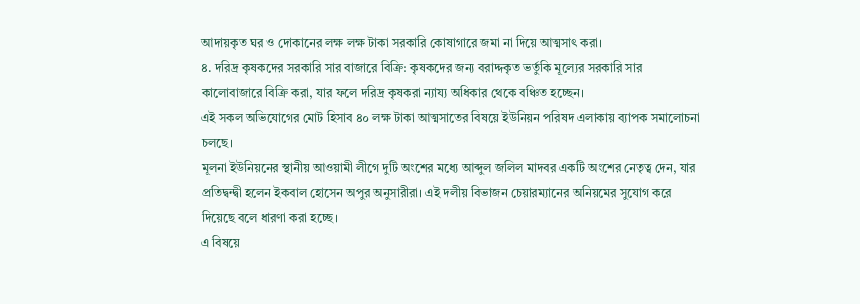আদায়কৃত ঘর ও দোকানের লক্ষ লক্ষ টাকা সরকারি কোষাগারে জমা না দিয়ে আত্মসাৎ করা।
৪. দরিদ্র কৃষকদের সরকারি সার বাজারে বিক্রি: কৃষকদের জন্য বরাদ্দকৃত ভর্তুকি মূল্যের সরকারি সার কালোবাজারে বিক্রি করা, যার ফলে দরিদ্র কৃষকরা ন্যায্য অধিকার থেকে বঞ্চিত হচ্ছেন।
এই সকল অভিযোগের মোট হিসাব ৪০ লক্ষ টাকা আত্মসাতের বিষয়ে ইউনিয়ন পরিষদ এলাকায় ব্যাপক সমালোচনা চলছে।
মূলনা ইউনিয়নের স্থানীয় আওয়ামী লীগে দুটি অংশের মধ্যে আব্দুল জলিল মাদবর একটি অংশের নেতৃত্ব দেন, যার প্রতিদ্বন্দ্বী হলেন ইকবাল হোসেন অপুর অনুসারীরা। এই দলীয় বিভাজন চেয়ারম্যানের অনিয়মের সুযোগ করে দিয়েছে বলে ধারণা করা হচ্ছে।
এ বিষয়ে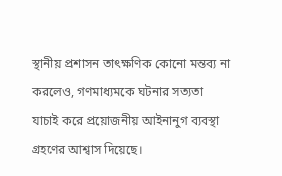স্থানীয় প্রশাসন তাৎক্ষণিক কোনো মন্তব্য না করলেও, গণমাধ্যমকে ঘটনার সত্যতা যাচাই করে প্রয়োজনীয় আইনানুগ ব্যবস্থা গ্রহণের আশ্বাস দিয়েছে।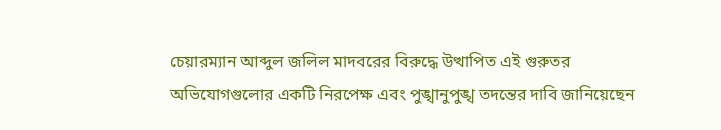চেয়ারম্যান আব্দুল জলিল মাদবরের বিরুদ্ধে উত্থাপিত এই গুরুতর অভিযোগগুলোর একটি নিরপেক্ষ এবং পুঙ্খানুপুঙ্খ তদন্তের দাবি জানিয়েছেন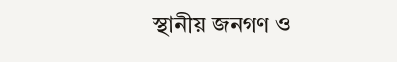স্থানীয় জনগণ ও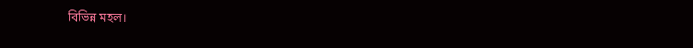বিভিন্ন মহল।